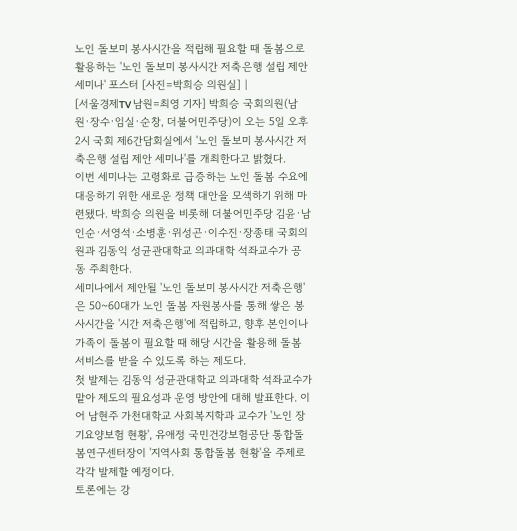노인 돌보미 봉사시간을 적립해 필요할 때 돌봄으로 활용하는 '노인 돌보미 봉사시간 저축은행 설립 제안 세미나' 포스터 [사진=박희승 의원실] |
[서울경제TV 남원=최영 기자] 박희승 국회의원(남원·장수·임실·순창, 더불어민주당)이 오는 5일 오후 2시 국회 제6간담회실에서 '노인 돌보미 봉사시간 저축은행 설립 제안 세미나'를 개최한다고 밝혔다.
이번 세미나는 고령화로 급증하는 노인 돌봄 수요에 대응하기 위한 새로운 정책 대안을 모색하기 위해 마련됐다. 박희승 의원을 비롯해 더불어민주당 김윤·남인순·서영석·소병훈·위성곤·이수진·장종태 국회의원과 김동익 성균관대학교 의과대학 석좌교수가 공동 주최한다.
세미나에서 제안될 '노인 돌보미 봉사시간 저축은행'은 50~60대가 노인 돌봄 자원봉사를 통해 쌓은 봉사시간을 '시간 저축은행'에 적립하고, 향후 본인이나 가족이 돌봄이 필요할 때 해당 시간을 활용해 돌봄 서비스를 받을 수 있도록 하는 제도다.
첫 발제는 김동익 성균관대학교 의과대학 석좌교수가 맡아 제도의 필요성과 운영 방안에 대해 발표한다. 이어 남현주 가천대학교 사회복지학과 교수가 '노인 장기요양보험 현황', 유애정 국민건강보험공단 통합돌봄연구센터장이 '지역사회 통합돌봄 현황'을 주제로 각각 발제할 예정이다.
토론에는 강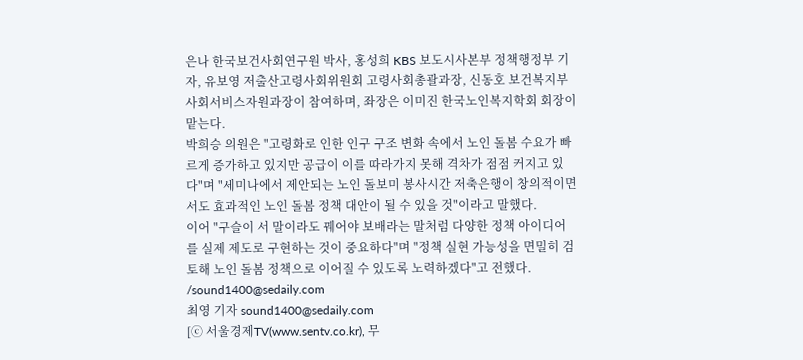은나 한국보건사회연구원 박사, 홍성희 KBS 보도시사본부 정책행정부 기자, 유보영 저출산고령사회위원회 고령사회총괄과장, 신동호 보건복지부 사회서비스자원과장이 참여하며, 좌장은 이미진 한국노인복지학회 회장이 맡는다.
박희승 의원은 "고령화로 인한 인구 구조 변화 속에서 노인 돌봄 수요가 빠르게 증가하고 있지만 공급이 이를 따라가지 못해 격차가 점점 커지고 있다"며 "세미나에서 제안되는 노인 돌보미 봉사시간 저축은행이 창의적이면서도 효과적인 노인 돌봄 정책 대안이 될 수 있을 것"이라고 말했다.
이어 "구슬이 서 말이라도 꿰어야 보배라는 말처럼 다양한 정책 아이디어를 실제 제도로 구현하는 것이 중요하다"며 "정책 실현 가능성을 면밀히 검토해 노인 돌봄 정책으로 이어질 수 있도록 노력하겠다"고 전했다. /sound1400@sedaily.com
최영 기자 sound1400@sedaily.com
[ⓒ 서울경제TV(www.sentv.co.kr), 무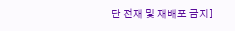단 전재 및 재배포 금지]